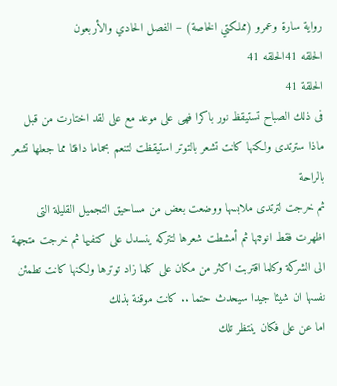رواية سارة وعمرو (مملكتي الخاصة) – الفصل الحادي والأربعون
الحلقه 41الحلقه 41
الحلقة 41
فى ذلك الصباح تستيقظ نور باكرا فهى على موعد مع على لقد اختارت من قبل ماذا سترتدى ولكنها كانت تشعر بالتوتر استيقظت لتنعم بحماما دافئا مما جعلها تشعر بالراحة
ثم خرجت لترتدى ملابسها ووضعت بعض من مساحيق التجميل القليلة التى اظهرت فقط انوثتها ثم أمشطت شعرها لتتركه ينسدل على كتفيها ثم خرجت متجهة الى الشركة وكلما اقتربت اكثر من مكان على كلما زاد توترها ولكنها كانت تطمئن نفسها ان شيئا جيدا سيحدث حتما .. كانت موقنة بذلك
اما عن على فكان ينتظر تلك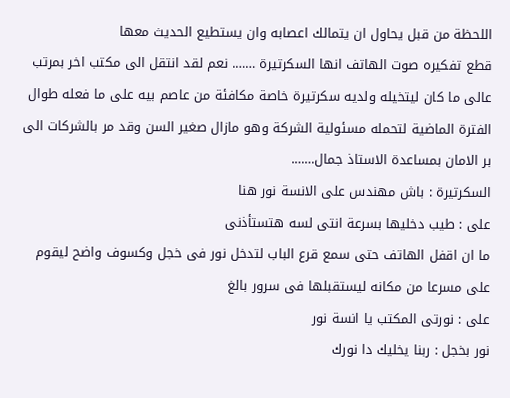اللحظة من قبل يحاول ان يتمالك اعصابه وان يستطيع الحديث معها
قطع تفكيره صوت الهاتف انها السكرتيرة ……. نعم لقد انتقل الى مكتب اخر بمرتب عالى ما كان ليتخيله ولديه سكرتيرة خاصة مكافئة من عاصم بيه على ما فعله طوال الفترة الماضية لتحمله مسئولية الشركة وهو مازال صغير السن وقد مر بالشركات الى بر الامان بمساعدة الاستاذ جمال…….
السكرتيرة : باش مهندس على الانسة نور هنا
على : طيب دخليها بسرعة انتى لسه هتستأذنى
ما ان اقفل الهاتف حتى سمع قرع الباب لتدخل نور فى خجل وكسوف واضح ليقوم على مسرعا من مكانه ليستقبلها فى سرور بالغ
على : نورتى المكتب يا انسة نور
نور بخجل : ربنا يخليك دا نورك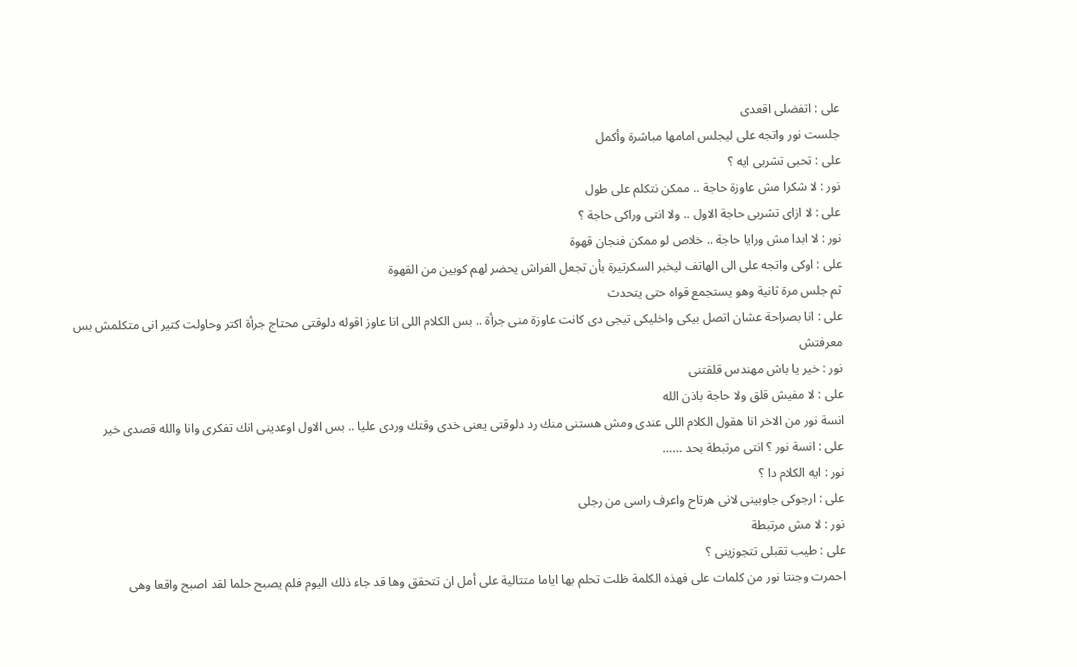على : اتفضلى اقعدى
جلست نور واتجه على ليجلس امامها مباشرة وأكمل
على : تحبى تشربى ايه ؟
نور : لا شكرا مش عاوزة حاجة .. ممكن نتكلم على طول
على : لا ازاى تشربى حاجة الاول .. ولا انتى وراكى حاجة ؟
نور : لا ابدا مش ورايا حاجة .. خلاص لو ممكن فنجان قهوة
على : اوكى واتجه على الى الهاتف ليخبر السكرتيرة بأن تجعل الفراش يحضر لهم كوبين من القهوة
ثم جلس مرة ثانية وهو يستجمع قواه حتى يتحدث
على : انا بصراحة عشان اتصل بيكى واخليكى تيجى دى كانت عاوزة منى جرأة .. بس الكلام اللى انا عاوز اقوله دلوقتى محتاج جرأة اكتر وحاولت كتير انى متكلمش بس معرفتش
نور : خير يا باش مهندس قلقتنى
على : لا مفيش قلق ولا حاجة باذن الله
انسة نور من الاخر انا هقول الكلام اللى عندى ومش هستنى منك رد دلوقتى يعنى خدى وقتك وردى عليا .. بس الاول اوعدينى انك تفكرى وانا والله قصدى خير
على : انسة نور ؟ انتى مرتبطة بحد ……
نور : ايه الكلام دا ؟
على : ارجوكى جاوبينى لانى هرتاح واعرف راسى من رجلى
نور : لا مش مرتبطة
على : طيب تقبلى تتجوزينى ؟
احمرت وجنتا نور من كلمات على فهذه الكلمة ظلت تحلم بها اياما متتالية على أمل ان تتحقق وها قد جاء ذلك اليوم فلم يصبح حلما لقد اصبح واقعا وهى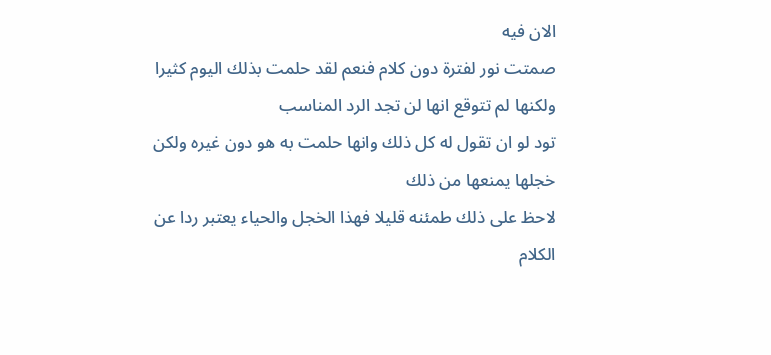الان فيه
صمتت نور لفترة دون كلام فنعم لقد حلمت بذلك اليوم كثيرا ولكنها لم تتوقع انها لن تجد الرد المناسب
تود لو ان تقول له كل ذلك وانها حلمت به هو دون غيره ولكن خجلها يمنعها من ذلك
لاحظ على ذلك طمئنه قليلا فهذا الخجل والحياء يعتبر ردا عن الكلام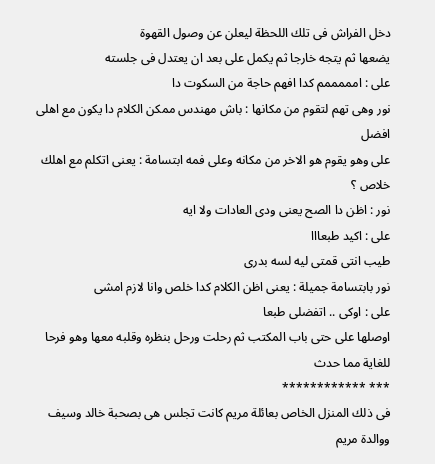دخل الفراش فى تلك اللحظة ليعلن عن وصول القهوة
يضعها ثم يتجه خارجا ثم يكمل على بعد ان يعتدل فى جلسته
على : امممممم كدا افهم حاجة من السكوت دا
نور وهى تهم لتقوم من مكانها : باش مهندس ممكن الكلام دا يكون مع اهلى افضل
على وهو يقوم هو الاخر من مكانه وعلى فمه ابتسامة : يعنى اتكلم مع اهلك خلاص ؟
نور : اظن دا الصح يعنى ودى العادات ولا ايه
على : اكيد طبعااا
طيب انتى قمتى ليه لسه بدرى
نور بابتسامة جميلة : يعنى اظن الكلام كدا خلص وانا لازم امشى
على : اوكى .. اتفضلى طبعا
اوصلها على حتى باب المكتب ثم رحلت ورحل بنظره وقلبه معها وهو فرحا للغاية مما حدث
*** ************
فى ذلك المنزل الخاص بعائلة مريم كانت تجلس هى بصحبة خالد وسيف ووالدة مريم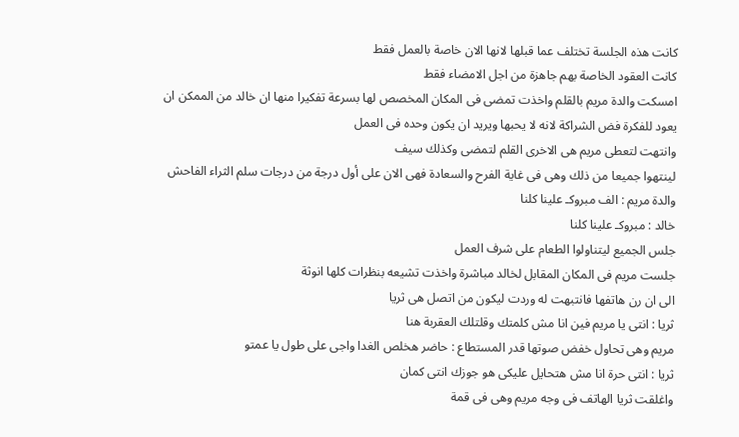كانت هذه الجلسة تختلف عما قبلها لانها الان خاصة بالعمل فقط
كانت العقود الخاصة بهم جاهزة من اجل الامضاء فقط
امسكت والدة مريم بالقلم واخذت تمضى فى المكان المخصص لها بسرعة تفكيرا منها ان خالد من الممكن ان يعود للفكرة فض الشراكة لانه لا يحبها ويريد ان يكون وحده فى العمل
وانتهت لتعطى مريم هى الاخرى القلم لتمضى وكذلك سيف
لينتهوا جميعا من ذلك وهى فى غاية الفرح والسعادة فهى الان على أول درجة من درجات سلم الثراء الفاحش
والدة مريم : الف مبروكـ علينا كلنا
خالد : مبروكـ علينا كلنا
جلس الجميع ليتناولوا الطعام على شرف العمل
جلست مريم فى المكان المقابل لخالد مباشرة واخذت تشيعه بنظرات كلها انوثة
الى ان رن هاتفها فانتبهت له وردت ليكون من اتصل هى ثريا
ثريا : انتى يا مريم فين انا مش كلمتك وقلتلك العقربة هنا
مريم وهى تحاول خفض صوتها قدر المستطاع : حاضر هخلص الغدا واجى على طول يا عمتو
ثريا : انتى حرة انا مش هتحايل عليكى هو جوزك انتى كمان
واغلقت ثريا الهاتف فى وجه مريم وهى فى قمة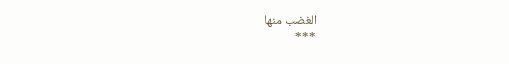الغضب منها
***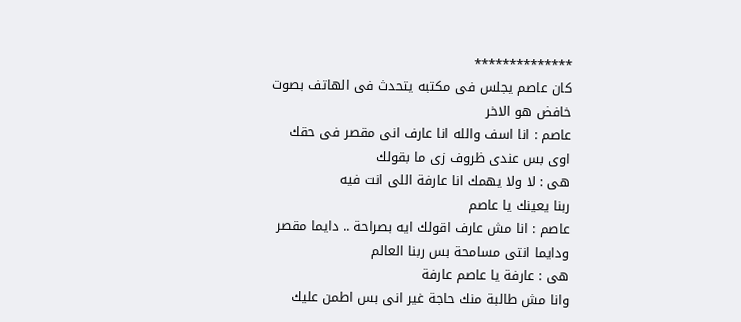**************
كان عاصم يجلس فى مكتبه يتحدث فى الهاتف بصوت خافض هو الاخر
عاصم : انا اسف والله انا عارف انى مقصر فى حقك اوى بس عندى ظروف زى ما بقولك
هى : لا ولا يهمك انا عارفة اللى انت فيه
ربنا يعينك يا عاصم
عاصم : انا مش عارف اقولك ايه بصراحة .. دايما مقصر ودايما انتى مسامحة بس ربنا العالم
هى : عارفة يا عاصم عارفة
وانا مش طالبة منك حاجة غير انى بس اطمن عليك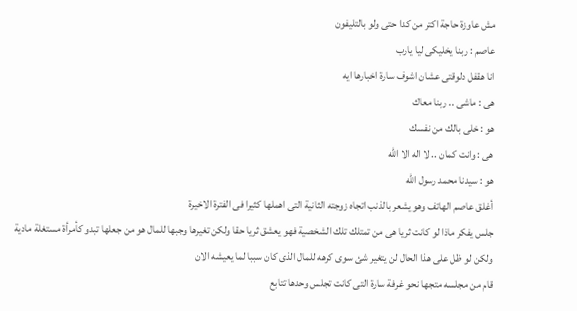مش عاوزة حاجة اكتر من كدا حتى ولو بالتليفون
عاصم : ربنا يخليكى ليا يارب
انا هقفل دلوقتى عشان اشوف سارة اخبارها ايه
هى : ماشى .. ربنا معاك
هو : خلى بالك من نفسك
هى : وانت كمان .. لا اله الا الله
هو : سيدنا محمد رسول الله
أغلق عاصم الهاتف وهو يشعر بالذنب اتجاه زوجته الثانية التى اهملها كثيرا فى الفترة الاخيرة
جلس يفكر ماذا لو كانت ثريا هى من تمتلك تلك الشخصية فهو يعشق ثريا حقا ولكن تغيرها وجبها للمال هو من جعلها تبدو كأمرأة مستغلة مادية
ولكن لو ظل على هذا الحال لن يتغير شئ سوى كرهه للمال الذى كان سببا لما يعيشه الان
قام من مجلسه متجها نحو غرفة سارة التى كانت تجلس وحدها تتابع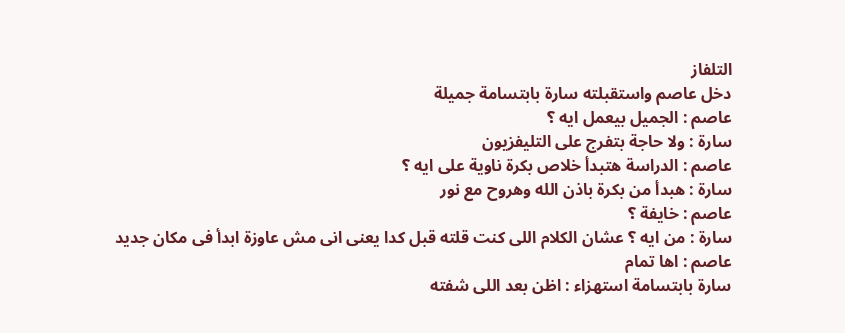التلفاز
دخل عاصم واستقبلته سارة بابتسامة جميلة
عاصم : الجميل بيعمل ايه ؟
سارة : ولا حاجة بتفرج على التليفزيون
عاصم : الدراسة هتبدأ خلاص بكرة ناوية على ايه ؟
سارة : هبدأ من بكرة باذن الله وهروح مع نور
عاصم : خايفة ؟
سارة : من ايه ؟ عشان الكلام اللى كنت قلته قبل كدا يعنى انى مش عاوزة ابدأ فى مكان جديد
عاصم : اها تمام
سارة بابتسامة استهزاء : اظن بعد اللى شفته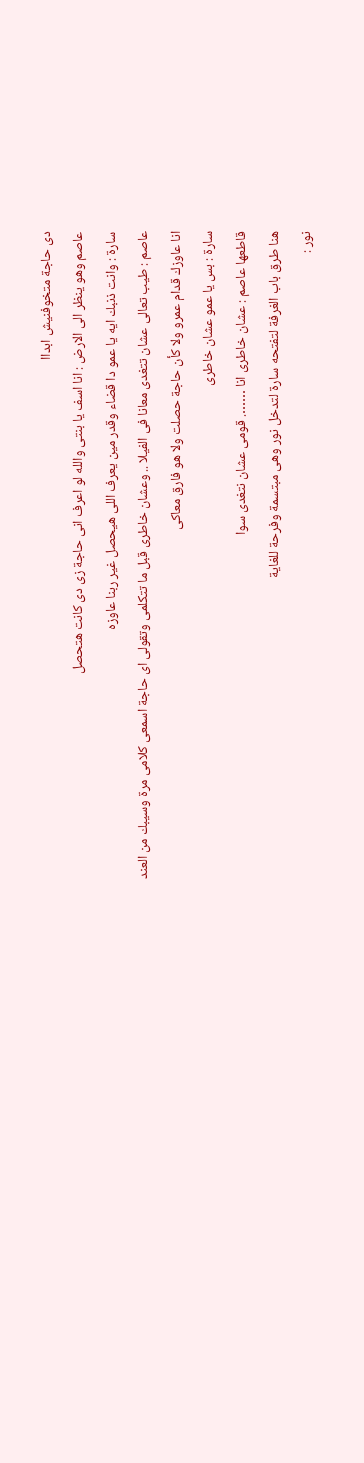دى حاجة متخوفنيش ابداا
عاصم وهو ينظر الى الارض : انا اسف يا بنتى والله لو اعرف انى حاجة زى دى كانت هتحصل
سارة : وانت ذنبك ايه يا عمو دا قضاء وقدر مين يعرف اللى هيحصل غير ربنا عاوزه
عاصم : طيب تعالى عشان تتغدى معانا فى الفيلا .. وعشان خاطرى قبل ما تتكلمى وتقولى اى حاجة اسمعى كلامى مرة وسيبك من العند
انا عاوزك قدام عمرو ولا كأن حاجة حصلت ولا هو فارق معاكى
سارة : بس يا عمو عشان خاطرى
قاطعها عاصم : عشان خاطرى انا ……. قومى عشان نتغدى سوا
هنا طرق باب الغرفة لتفتحه سارة لتدخل نور وهى مبتسمة وفرحة للغاية
نور :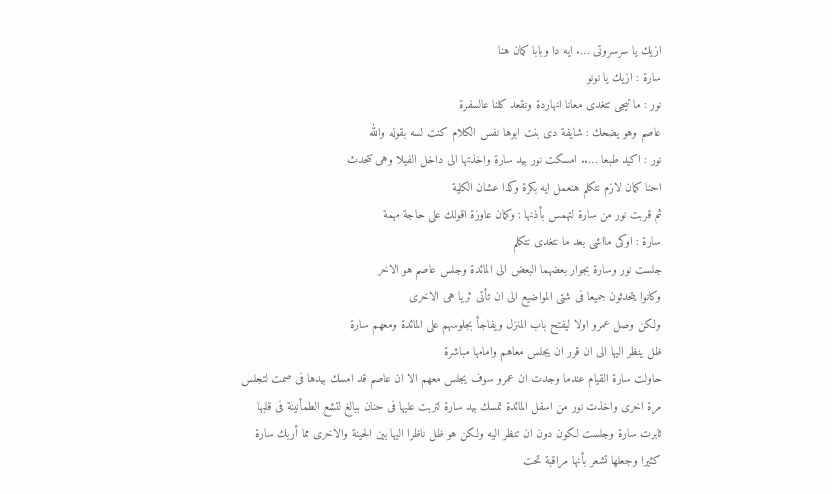ازيك يا سرسروتى …. ايه دا وبابا كمان هنا
سارة : ازيك يا نونو
نور : ما تيجى تتغدى معانا انهاردة ونقعد كلنا عالسفرة
عاصم وهو يضحك : شايفة دى بنت ابوها نفس الكلام كنت لسه بقوله والله
نور : اكيد طبعا ….. امسكت نور بيد سارة واخذتها الى داخل الفيلا وهى تتحدث
احنا كمان لازم نتكلم هنعمل ايه بكرة وكدا عشان الكلية
ثم قربت نور من سارة لتهمس بأذنها : وكمان عاوزة اقولك على حاجة مهمة
سارة : اوكى مااشى بعد ما نتغدى نتكلم
جلست نور وسارة بجوار بعضهما البعض الى المائدة وجلس عاصم هو الاخر
وكانوا يتحدثون جميعا فى شتى المواضيع الى ان تأتى ثريا هى الاخرى
ولكن وصل عمرو اولا ليفتح باب المنزل ويفاجأ بجلوسهم على المائدة ومعهم سارة
ظل ينظر اليها الى ان قرر ان يجلس معاهم وامامها مباشرة
حاولت سارة القيام عندما وجدت ان عمرو سوف يجلس معهم الا ان عاصم قد امسك بيدها فى صمت لتجلس مرة اخرى واخذت نور من اسفل المائدة تمسك بيد سارة لتربت عليها فى حنان ببالغ لتشع الطمأنينة فى قلبها
ثابرت سارة وجلست لكون دون ان تنظر اليه ولكن هو ظل ناظرا اليها بين الحينة والاخرى مما أربك سارة كثيرا وجعلها تشعر بأنها مراقبة تحت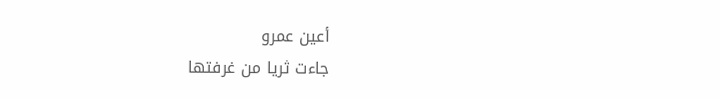أعين عمرو
جاءت ثريا من غرفتها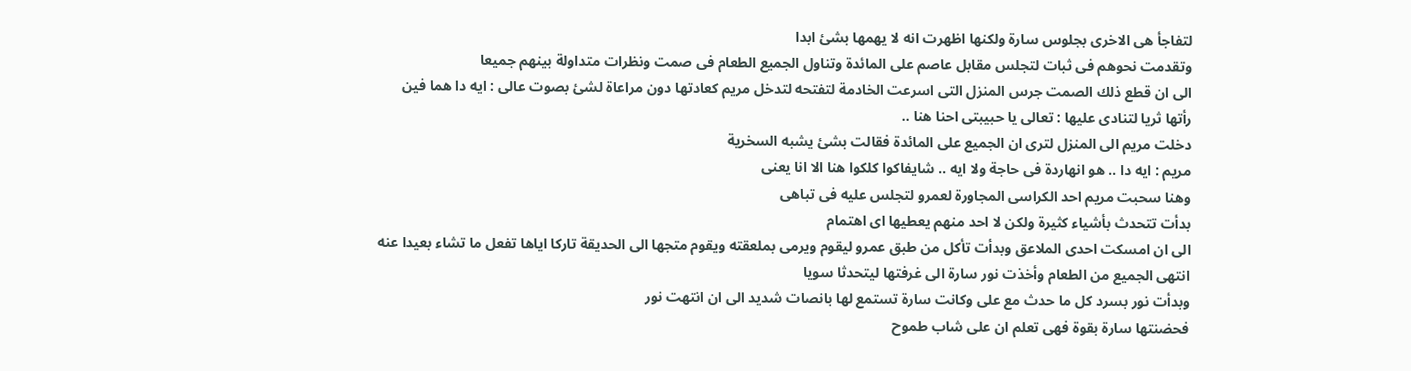لتفاجأ هى الاخرى بجلوس سارة ولكنها اظهرت انه لا يهمها بشئ ابدا
وتقدمت نحوهم فى ثبات لتجلس مقابل عاصم على المائدة وتناول الجميع الطعام فى صمت ونظرات متداولة بينهم جميعا
الى ان قطع ذلك الصمت جرس المنزل التى اسرعت الخادمة لتفتحه لتدخل مريم كعادتها دون مراعاة لشئ بصوت عالى : ايه دا هما فين
رأتها ثريا لتنادى عليها : تعالى يا حبيبتى احنا هنا ..
دخلت مريم الى المنزل لترى ان الجميع على المائدة فقالت بشئ يشبه السخرية
مريم : ايه دا .. هو انهاردة فى حاجة ولا ايه .. شايفاكوا كلكوا هنا الا انا يعنى
وهنا سحبت مريم احد الكراسى المجاورة لعمرو لتجلس عليه فى تباهى
بدأت تتحدث بأشياء كثيرة ولكن لا احد منهم يعطيها اى اهتمام
الى ان امسكت احدى الملاعق وبدأت تأكل من طبق عمرو ليقوم ويرمى بملعقته ويقوم متجها الى الحديقة تاركا اياها تفعل ما تشاء بعيدا عنه
انتهى الجميع من الطعام وأخذت نور سارة الى غرفتها ليتحدثا سويا
وبدأت نور بسرد كل ما حدث مع على وكانت سارة تستمع لها بانصات شديد الى ان انتهت نور
فحضنتها سارة بقوة فهى تعلم ان على شاب طموح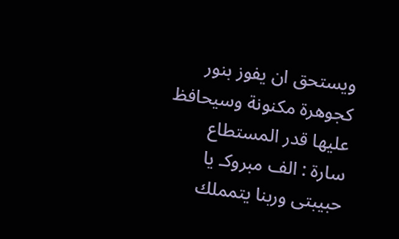ويستحق ان يفوز بنور كجوهرة مكنونة وسيحافظ عليها قدر المستطاع
سارة : الف مبروكـ يا حبيبتى وربنا يتمملك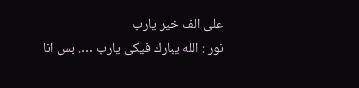على الف خير يارب
نور : الله يبارك فيكى يارب …. بس انا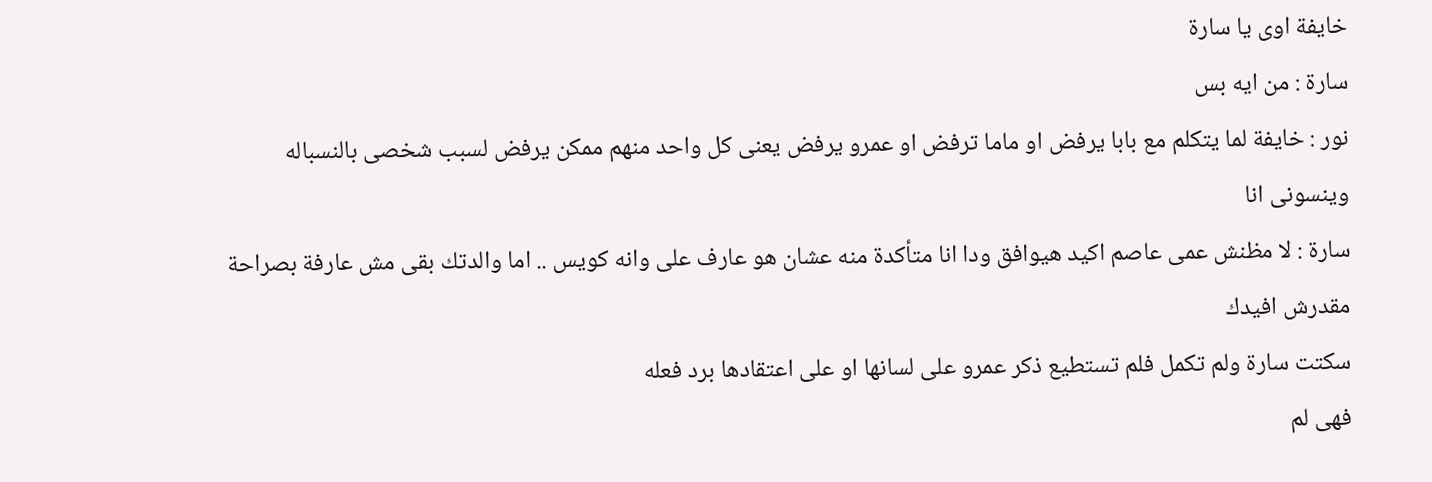خايفة اوى يا سارة
سارة : من ايه بس
نور : خايفة لما يتكلم مع بابا يرفض او ماما ترفض او عمرو يرفض يعنى كل واحد منهم ممكن يرفض لسبب شخصى بالنسباله وينسونى انا
سارة : لا مظنش عمى عاصم اكيد هيوافق ودا انا متأكدة منه عشان هو عارف على وانه كويس .. اما والدتك بقى مش عارفة بصراحة مقدرش افيدك
سكتت سارة ولم تكمل فلم تستطيع ذكر عمرو على لسانها او على اعتقادها برد فعله
فهى لم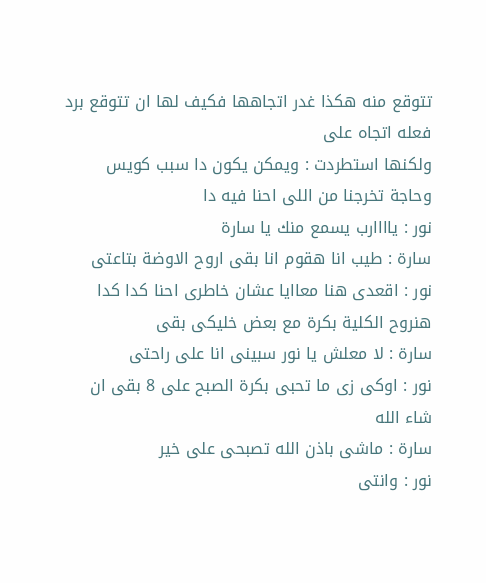تتوقع منه هكذا غدر اتجاهها فكيف لها ان تتوقع برد فعله اتجاه على
ولكنها استطردت : ويمكن يكون دا سبب كويس وحاجة تخرجنا من اللى احنا فيه دا
نور : ياااارب يسمع منك يا سارة
سارة : طيب انا هقوم انا بقى اروح الاوضة بتاعتى
نور : اقعدى هنا معاايا عشان خاطرى احنا كدا كدا هنروح الكلية بكرة مع بعض خليكى بقى
سارة : لا معلش يا نور سبينى انا على راحتى
نور : اوكى زى ما تحبى بكرة الصبح على 8 بقى ان شاء الله
سارة : ماشى باذن الله تصبحى على خير
نور : وانتى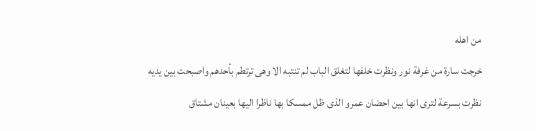من اهله
خرجت سارة من غرفة نور ونظرت خلفها لتغلق الباب لم تنتبه الا وهى ترتطم بأحدهم واصبحت بين يديه
نظرت بسرعة لترى انها بين احضان عمرو الذى ظل ممسكا بها ناظرا اليها بعينان مشتاق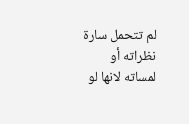لم تتحمل سارة نظراته أو لمساته لانها لو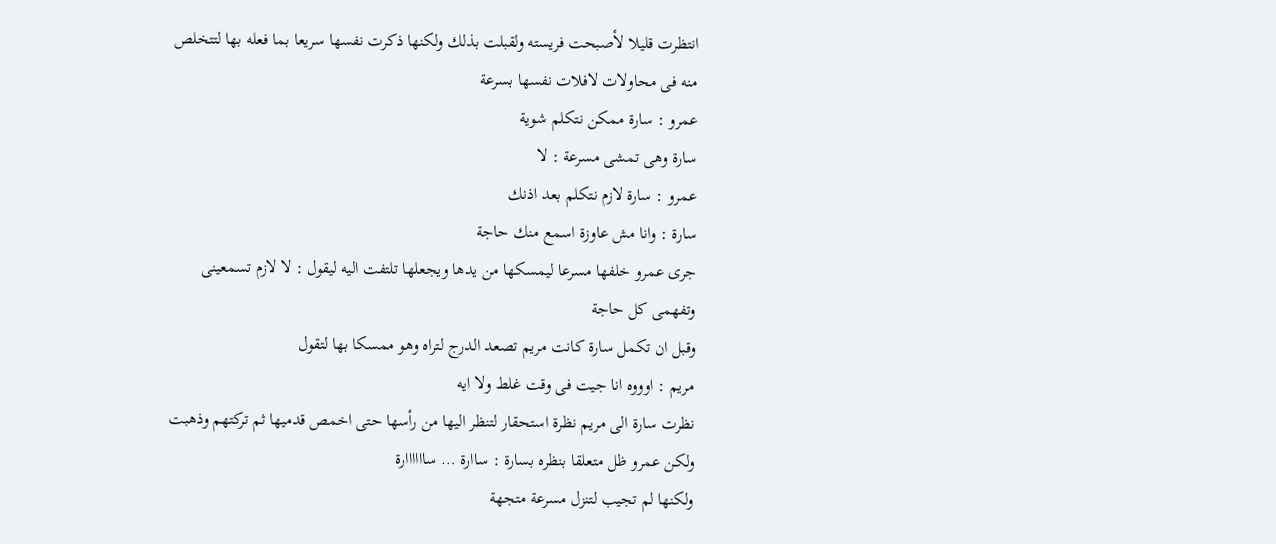انتظرت قليلا لأصبحت فريسته ولقبلت بذلك ولكنها ذكرت نفسها سريعا بما فعله بها لتتخلص منه فى محاولات لافلات نفسها بسرعة
عمرو : سارة ممكن نتكلم شوية
سارة وهى تمشى مسرعة : لا
عمرو : سارة لازم نتكلم بعد اذنك
سارة : وانا مش عاوزة اسمع منك حاجة
جرى عمرو خلفها مسرعا ليمسكها من يدها ويجعلها تلتفت اليه ليقول : لا لازم تسمعينى وتفهمى كل حاجة
وقبل ان تكمل سارة كانت مريم تصعد الدرج لتراه وهو ممسكا بها لتقول
مريم : اوووه انا جيت فى وقت غلط ولا ايه
نظرت سارة الى مريم نظرة استحقار لتنظر اليها من رأسها حتى اخمص قدميها ثم تركتهم وذهبت
ولكن عمرو ظل متعلقا بنظره بسارة : ساارة … ساااااارة
ولكنها لم تجيب لتنزل مسرعة متجهة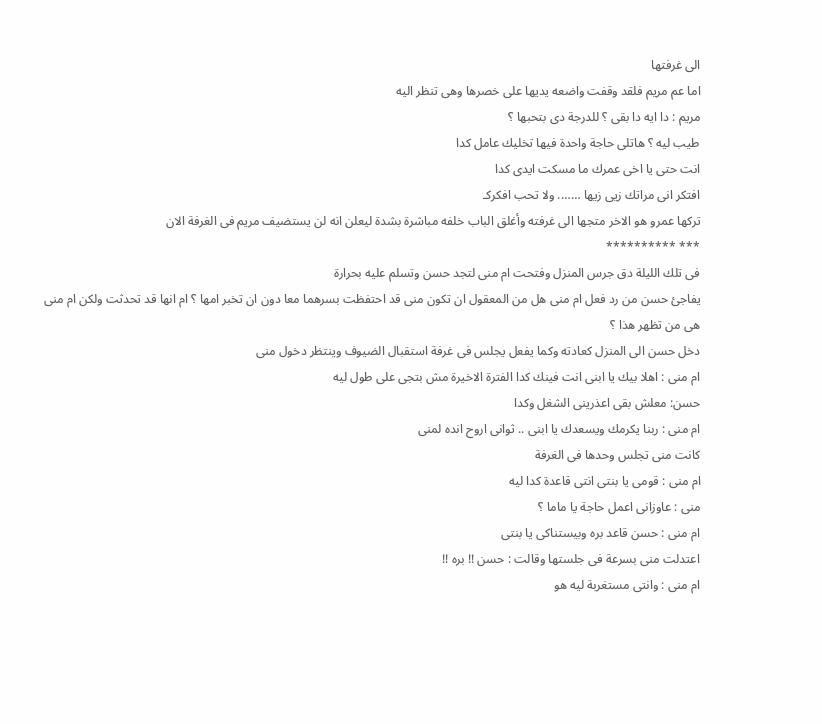الى غرفتها
اما عم مريم فلقد وقفت واضعه يديها على خصرها وهى تنظر اليه
مريم : دا ايه دا بقى ؟ للدرجة دى بتحبها ؟
طيب ليه ؟ هاتلى حاجة واحدة فيها تخليك عامل كدا
انت حتى يا اخى عمرك ما مسكت ايدى كدا
افتكر انى مراتك زيى زيها ……. ولا تحب افكركـ
تركها عمرو هو الاخر متجها الى غرفته وأغلق الباب خلفه مباشرة بشدة ليعلن انه لن يستضيف مريم فى الغرفة الان
*** **********
فى تلك الليلة دق جرس المنزل وفتحت ام منى لتجد حسن وتسلم عليه بحرارة
يفاجئ حسن من رد فعل ام منى هل من المعقول ان تكون منى قد احتفظت بسرهما معا دون ان تخبر امها ؟ ام انها قد تحدثت ولكن ام منى هى من تظهر هذا ؟
دخل حسن الى المنزل كعادته وكما يفعل يجلس فى غرفة استقبال الضيوف وينتظر دخول منى
ام منى : اهلا بيك يا ابنى انت فينك كدا الفترة الاخيرة مش بتجى على طول ليه
حسن: معلش بقى اعذرينى الشغل وكدا
ام منى : ربنا يكرمك ويسعدك يا ابنى .. ثوانى اروح انده لمنى
كانت منى تجلس وحدها فى الغرفة
ام منى : قومى يا بنتى انتى قاعدة كدا ليه
منى : عاوزانى اعمل حاجة يا ماما ؟
ام منى : حسن قاعد بره وبيستناكى يا بنتى
اعتدلت منى بسرعة فى جلستها وقالت : حسن !! بره !!
ام منى : وانتى مستغربة ليه هو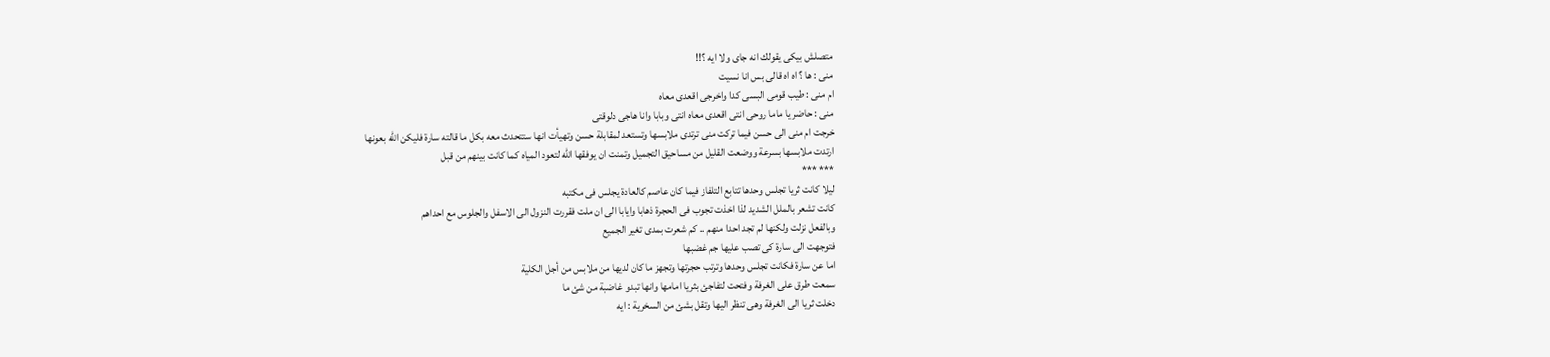متصلش بيكى يقولك انه جاى ولا ايه ؟!!
منى : ها ؟ اه اه قالى بس انا نسيت
ام منى : طيب قومى البسى كدا واخرجى اقعدى معاه
منى : حاضر يا ماما روحى انتى اقعدى معاه انتى وبابا وانا هاجى دلوقتى
خرجت ام منى الى حسن فيما تركت منى ترتدى ملابسها وتستعد لمقابلة حسن وتهيأت انها ستتحدث معه بكل ما قالته سارة فليكن الله بعونها
ارتدت ملابسها بسرعة ووضعت القليل من مساحيق التجميل وتمنت ان يوفقها الله لتعود المياه كما كانت بينهم من قبل
*** ***
ليلا كانت ثريا تجلس وحدها تتابع التلفاز فيما كان عاصم كالعادة يجلس فى مكتبه
كانت تشعر بالملل الشديد لذا اخذت تجوب فى الحجرة ذهابا وايابا الى ان ملت فقررت النزول الى الاسفل والجلوس مع احداهم
وبالفعل نزلت ولكنها لم تجد احدا منهم .. كم شعرت بمدى تغير الجميع
فتوجهت الى سارة كى تصب عليها جم غضبها
اما عن سارة فكانت تجلس وحدها وترتب حجرتها وتجهز ما كان لديها من ملابس من أجل الكلية
سمعت طرق على الغرفة وفتحت لتفاجئ بثريا امامها وانها تبدو غاضبة من شئ ما
دخلت ثريا الى الغرفة وهى تنظر اليها وتقل بشئ من السخرية : ايه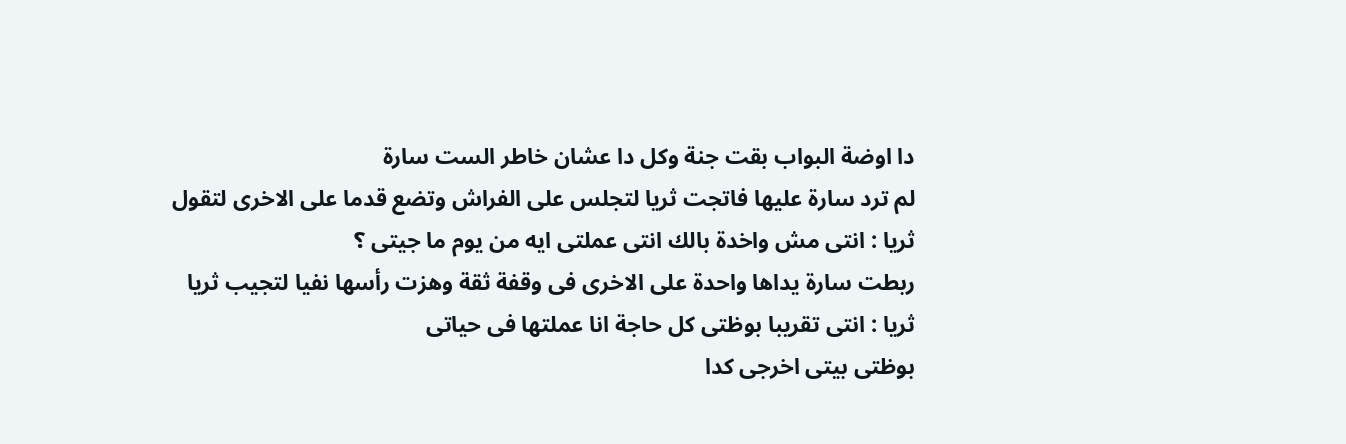دا اوضة البواب بقت جنة وكل دا عشان خاطر الست سارة
لم ترد سارة عليها فاتجت ثريا لتجلس على الفراش وتضع قدما على الاخرى لتقول
ثريا : انتى مش واخدة بالك انتى عملتى ايه من يوم ما جيتى ؟
ربطت سارة يداها واحدة على الاخرى فى وقفة ثقة وهزت رأسها نفيا لتجيب ثريا
ثريا : انتى تقريبا بوظتى كل حاجة انا عملتها فى حياتى
بوظتى بيتى اخرجى كدا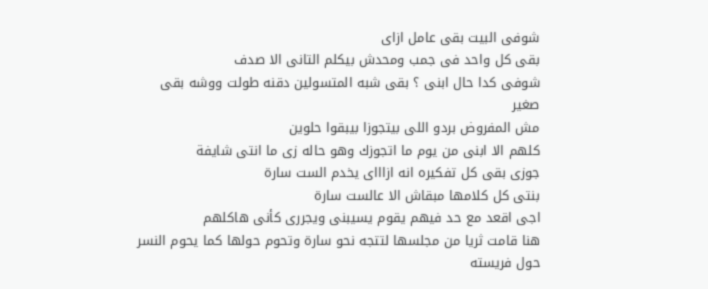شوفى البيت بقى عامل ازاى
بقى كل واحد فى جمب ومحدش بيكلم التانى الا صدف
شوفى كدا حال ابنى ؟ بقى شبه المتسولين دقنه طولت ووشه بقى صغير
مش المفروض بردو اللى بيتجوزا بيبقوا حلوين
كلهم الا ابنى من يوم ما اتجوزك وهو حاله زى ما انتى شايفة
جوزى بقى كل تفكيره انه ازاااى يخدم الست سارة
بنتى كل كلامها مبقاش الا عالست سارة
اجى اقعد مع حد فيهم يقوم يسيبنى ويجررى كأنى هاكلهم
هنا قامت ثريا من مجلسها لتتجه نحو سارة وتحوم حولها كما يحوم النسر حول فريسته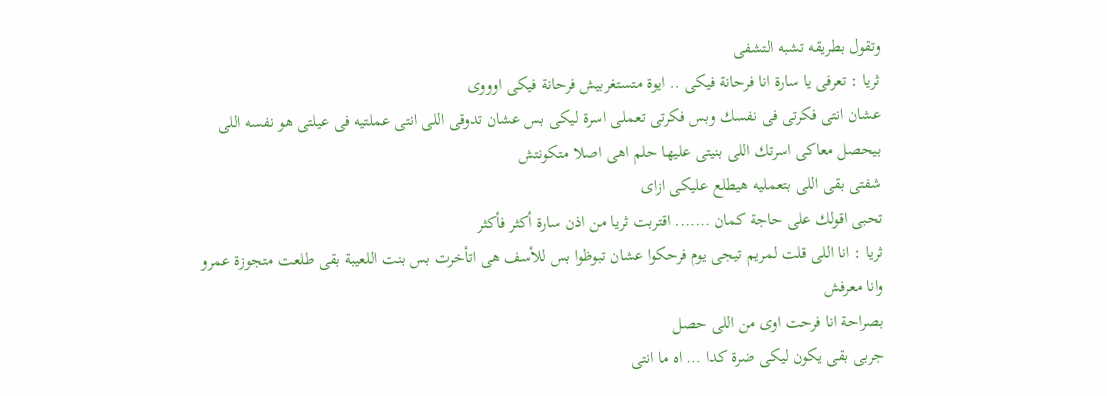وتقول بطريقه تشبه التشفى
ثريا : تعرفى يا سارة انا فرحانة فيكى .. ايوة متستغربيش فرحانة فيكى اوووى
عشان انتى فكرتى فى نفسك وبس فكرتى تعملى اسرة ليكى بس عشان تدوقى اللى انتى عملتيه فى عيلتى هو نفسه اللى بيحصل معاكى اسرتك اللى بنيتى عليها حلم اهى اصلا متكونتش
شفتى بقى اللى بتعمليه هيطلع عليكى ازاى
تحبى اقولك على حاجة كمان ……. اقتربت ثريا من اذن سارة أكثر فأكثر
ثريا : انا اللى قلت لمريم تيجى يوم فرحكوا عشان تبوظوا بس للأسف هى اتأخرت بس بنت اللعيبة بقى طلعت متجوزة عمرو وانا معرفش
بصراحة انا فرحت اوى من اللى حصل
جربى بقى يكون ليكى ضرة كدا … اه ما انتى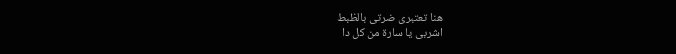هنا تعتبرى ضرتى بالظبط
اشربى يا سارة من كل دا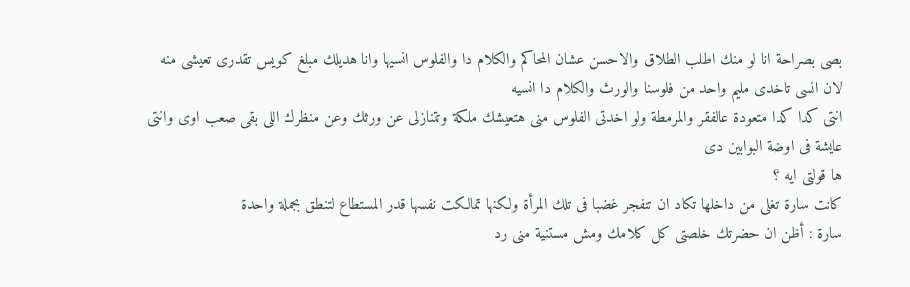بصى بصراحة انا لو منك اطلب الطلاق والاحسن عشان المحاكم والكلام دا والفلوس انسيها وانا هديلك مبلغ كويس تقدرى تعيشى منه
لان انسى تاخدى مليم واحد من فلوسنا والورث والكلام دا انسيه
انتى كدا كدا متعودة عالفقر والمرمطة ولو اخدتى الفلوس منى هتعيشك ملكة وتتنازلى عن ورثك وعن منظرك اللى بقى صعب اوى وانتى عايشة فى اوضة البوابين دى
ها قولتى ايه ؟
كانت سارة تغلى من داخلها تكاد ان تنفجر غضبا فى تلك المرأة ولكنها تمالكت نفسها قدر المستطاع لتنطق بجملة واحدة
سارة : أظن ان حضرتك خلصتى كل كلامك ومش مستنية منى رد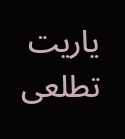ياريت تطلعى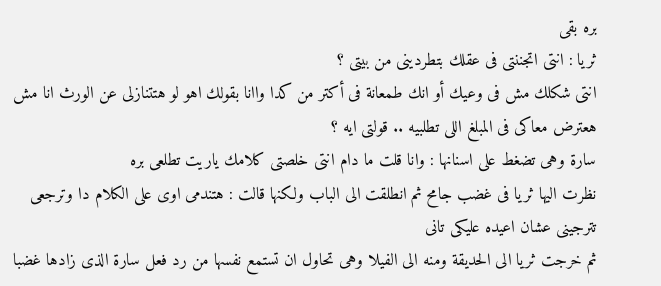بره بقى
ثريا : انتى اتجننتى فى عقلك بتطردينى من بيتى ؟
انتى شكلك مش فى وعيك أو انك طمعانة فى أكتر من كدا واانا بقولك اهو لو هتتنازلى عن الورث انا مش هعترض معاكى فى المبلغ اللى تطلبيه .. قولتى ايه ؟
سارة وهى تضغط على اسنانها : وانا قلت ما دام انتى خلصتى كلامك ياريت تطلعى بره
نظرت اليها ثريا فى غضب جامح ثم انطلقت الى الباب ولكنها قالت : هتندمى اوى على الكلام دا وترجعى تترجينى عشان اعيده عليكى تانى
ثم خرجت ثريا الى الحديقة ومنه الى الفيلا وهى تحاول ان تستمع نفسها من رد فعل سارة الذى زادها غضبا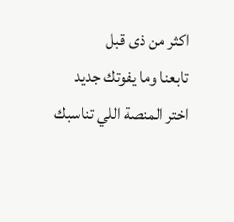اكثر من ذى قبل
تابعنا وما يفوتك جديد
اختر المنصة اللي تناسبك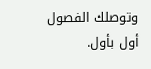وتوصلك الفصول أول بأول.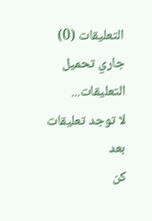التعليقات (0)
جاري تحميل التعليقات...
لا توجد تعليقات بعد
كن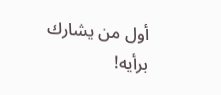أول من يشارك برأيه!